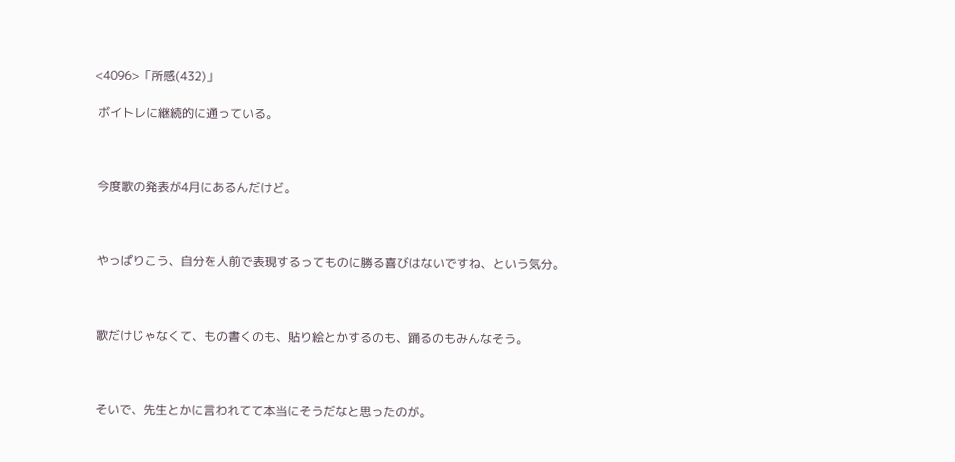<4096>「所感(432)」

 ボイトレに継続的に通っている。



 今度歌の発表が4月にあるんだけど。



 やっぱりこう、自分を人前で表現するってものに勝る喜びはないですね、という気分。



 歌だけじゃなくて、もの書くのも、貼り絵とかするのも、踊るのもみんなそう。



 そいで、先生とかに言われてて本当にそうだなと思ったのが。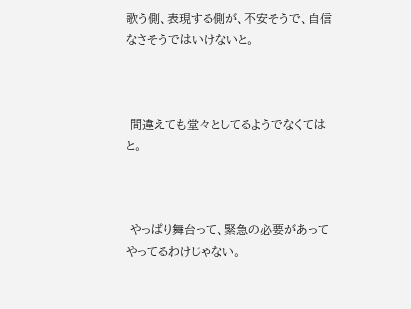歌う側、表現する側が、不安そうで、自信なさそうではいけないと。



 間違えても堂々としてるようでなくてはと。



 やっぱり舞台って、緊急の必要があってやってるわけじゃない。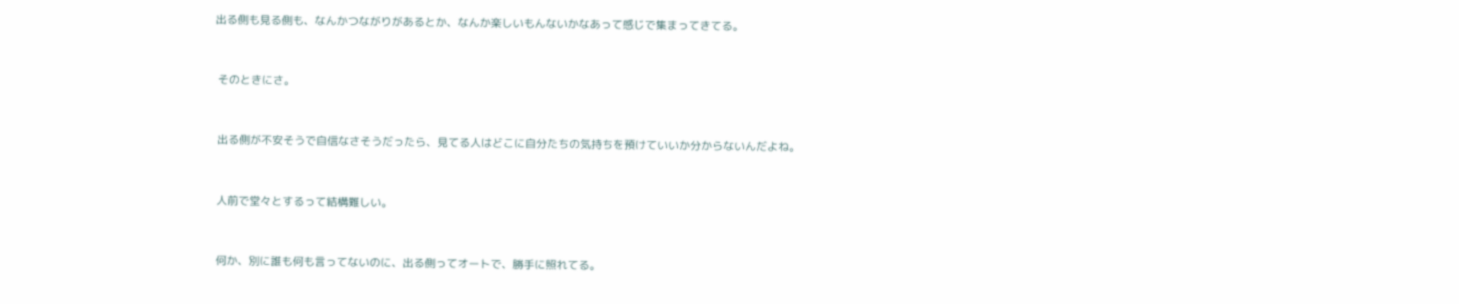出る側も見る側も、なんかつながりがあるとか、なんか楽しいもんないかなあって感じで集まってきてる。



 そのときにさ。



 出る側が不安そうで自信なさそうだったら、見てる人はどこに自分たちの気持ちを預けていいか分からないんだよね。



 人前で堂々とするって結構難しい。



 何か、別に誰も何も言ってないのに、出る側ってオートで、勝手に照れてる。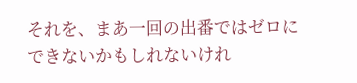それを、まあ一回の出番ではゼロにできないかもしれないけれ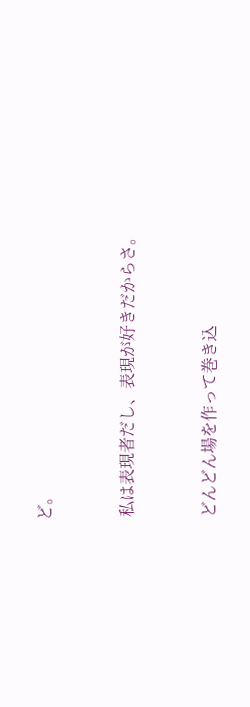ど。



 私は表現者だし、表現が好きだからさ。



 どんどん場を作って巻き込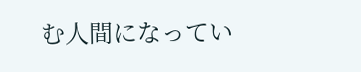む人間になってい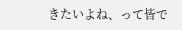きたいよね、って皆で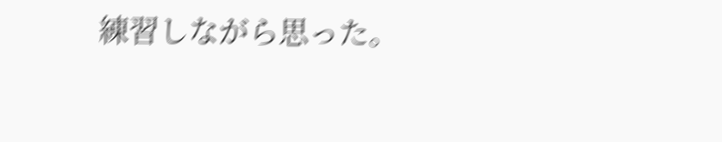練習しながら思った。